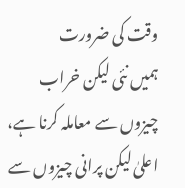وقت کی ضرورت
ہمیں نئی لیکن خراب چیزوں سے معاملہ کرنا ہے، اعلیٰ لیکن پرانی چیزوں سے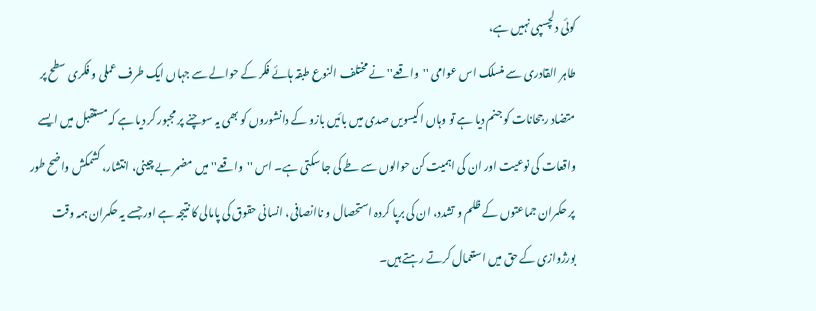کوئی دلچسپی نہیں ہے،
طاہر القادری سے منسلک اس عوامی ''واقعے'' نے مختلف النوع طبقہ ہائے فکر کے حوالے سے جہاں ایک طرف عملی و فکری سطح پر متضاد رجحانات کو جنم دیا ہے تو وہاں اکیسویں صدی میں بائیں بازو کے دانشوروں کو بھی یہ سوچنے پر مجبور کر دیا ہے کہ مستقبل میں ایسے واقعات کی نوعیت اور ان کی اہمیت کن حوالوں سے طے کی جا سکتی ہے۔ اس ''واقعے'' میں مضمر بے چینی، انتشار، کشمکش واضح طور پر حکمران جماعتوں کے ظلم و تشدد، ان کی برپا کردہ استحصال و ناانصافی، انسانی حقوق کی پامالی کا نتیجہ ہے اور جسے یہ حکمران ہمہ وقت بورژوازی کے حق میں استعمال کرتے رہتے ہیں۔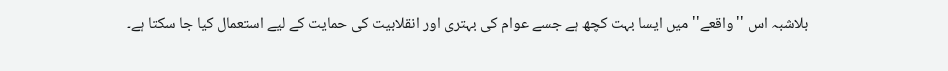بلاشبہ اس ''واقعے'' میں ایسا بہت کچھ ہے جسے عوام کی بہتری اور انقلابیت کی حمایت کے لیے استعمال کیا جا سکتا ہے۔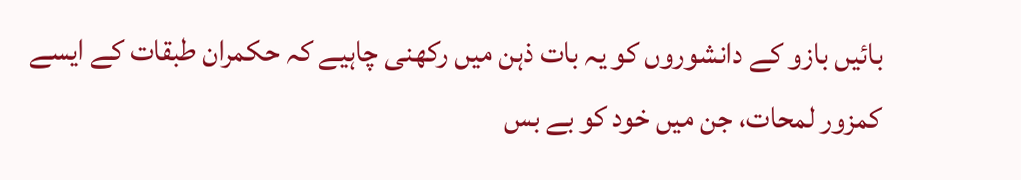بائیں بازو کے دانشوروں کو یہ بات ذہن میں رکھنی چاہیے کہ حکمران طبقات کے ایسے کمزور لمحات، جن میں خود کو بے بس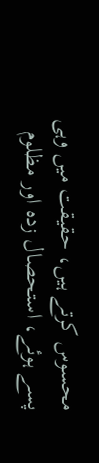محسوس کرتے ہیں، حقیقت میں وہی پسے ہوئے، استحصال زدہ اور مظلوم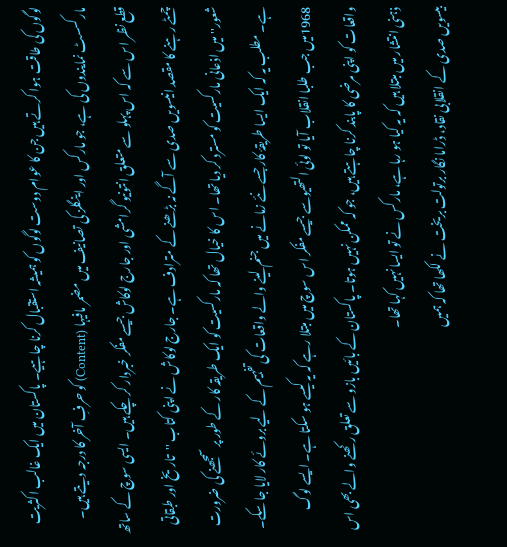لوگوں کی طاقت ہوا کرتے ہیں جن کا عوام دوست لوگوں کو ہمیشہ استقبال کرنا چاہیے۔ پاکستان میں ایک غالب اکثریت مارکسسٹ نمایندوں کی ہے، جو مارکس اور اینگلز کی تصانیف میں مضمر مافیہا (Content) کو حرفِ آخر کا درجہ دیتے ہیں۔
قطع نظر اس سے کہ اس پہلو سے متعلق انتونیو گرامشی اور جارج لوکاش جیسے مفکر خبردار کر چکے ہیں۔ ایسی سوچ کے ساتھ چمٹے رہنے کا مقصد انیسویں صدی سے آگے نہ بڑھنے کے مترادف ہے۔ جارج لوکاش نے اپنی کتاب ''تاریخ اور طبقاتی شعور'' میں اذعانی مارکسیت کو مسترد کر دیا تھا۔ اس کا خیال تھا کہ مارکسیت کو ایک طریقہ کار کے طور پر سمجھنے کی ضرورت ہے۔ مطلب یہ کہ ایک ایسا طریقۂ کار جسے نئے زمانے میں جنم لینے والے واقعات کی تفہیم کے لیے بروئے کار لایا جا سکے۔ 1968میں جب طلبا انقلاب آیا تو لوئی التھیوسے جیسے مفکر اس سوچ میں مبتلا رہے کہ یہ کیسے ہو سکتا ہے۔ ایسے لوگ واقعات کو اپنی مرضی کا پابند کرنا چاہتے ہیں، جو کہ ممکن نہیں ہوتا۔ پاکستان کے بائیں بازو سے تعلق رکھنے والے بھی اس ذہنی انتشار میں مبتلا ہیں کہ یہ کیا ہو رہا ہے، مارکس نے تو ایسا نہیں کہا تھا۔
بیسویں صدی کے انقلابی نقاد، ڈراما نگار برتولت بریخت نے لکھا تھا کہ ہمیں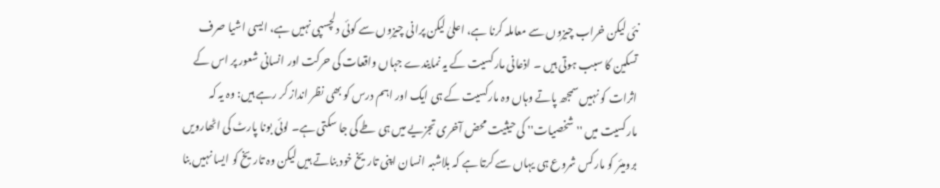نئی لیکن خراب چیزوں سے معاملہ کرنا ہے، اعلیٰ لیکن پرانی چیزوں سے کوئی دلچسپی نہیں ہے، ایسی اشیا صرف تسکین کا سبب ہوتی ہیں ۔ اذعانی مارکسیت کے یہ نمایندے جہاں واقعات کی حرکت اور انسانی شعور پر اس کے اثرات کو نہیں سمجھ پاتے وہاں وہ مارکسیت کے ہی ایک اور اہم درس کو بھی نظر انداز کر رہے ہیں: وہ یہ کہ مارکسیت میں ''شخصیات'' کی حیثیت محض آخری تجزیے میں ہی طے کی جا سکتی ہے۔ لوئی بونا پارٹ کی اٹھارویں برومیئر کو مارکس شروع ہی یہاں سے کرتا ہے کہ بلاشبہ انسان اپنی تاریخ خود بناتے ہیں لیکن وہ تاریخ کو ایسا نہیں بنا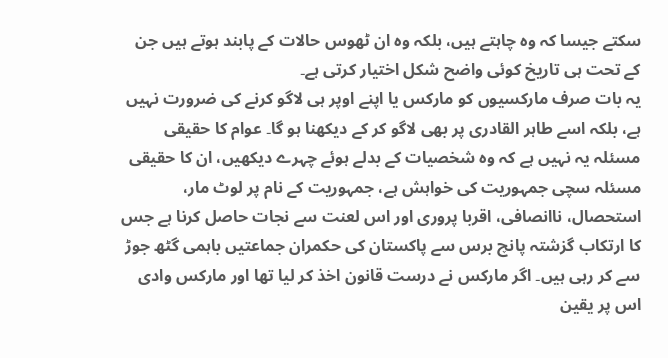سکتے جیسا کہ وہ چاہتے ہیں، بلکہ وہ ان ٹھوس حالات کے پابند ہوتے ہیں جن کے تحت ہی تاریخ کوئی واضح شکل اختیار کرتی ہے۔
یہ بات صرف مارکسیوں کو مارکس یا اپنے اوپر ہی لاگو کرنے کی ضرورت نہیں ہے، بلکہ اسے طاہر القادری پر بھی لاگو کر کے دیکھنا ہو گا۔ عوام کا حقیقی مسئلہ یہ نہیں ہے کہ وہ شخصیات کے بدلے ہوئے چہرے دیکھیں، ان کا حقیقی مسئلہ سچی جمہوریت کی خواہش ہے، جمہوریت کے نام پر لوٹ مار، استحصال، ناانصافی، اقربا پروری اور اس لعنت سے نجات حاصل کرنا ہے جس کا ارتکاب گزشتہ پانچ برس سے پاکستان کی حکمران جماعتیں باہمی گٹھ جوڑ سے کر رہی ہیں۔ اگر مارکس نے درست قانون اخذ کر لیا تھا اور مارکس وادی اس پر یقین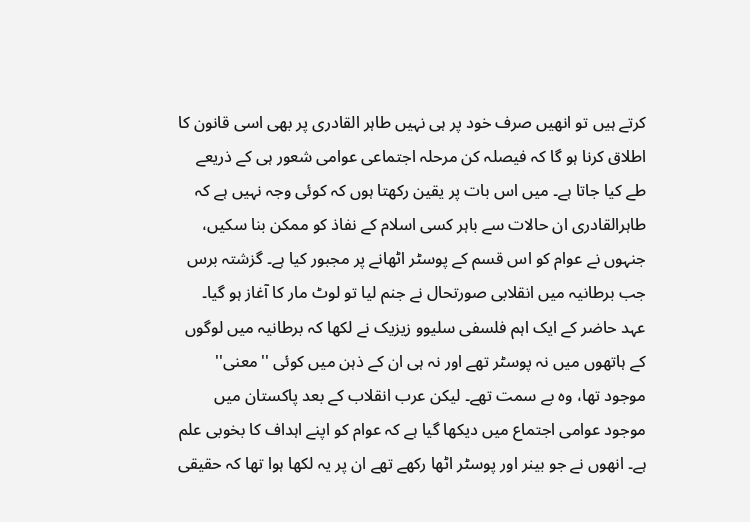کرتے ہیں تو انھیں صرف خود پر ہی نہیں طاہر القادری پر بھی اسی قانون کا اطلاق کرنا ہو گا کہ فیصلہ کن مرحلہ اجتماعی عوامی شعور ہی کے ذریعے طے کیا جاتا ہے۔ میں اس بات پر یقین رکھتا ہوں کہ کوئی وجہ نہیں ہے کہ طاہرالقادری ان حالات سے باہر کسی اسلام کے نفاذ کو ممکن بنا سکیں، جنہوں نے عوام کو اس قسم کے پوسٹر اٹھانے پر مجبور کیا ہے۔ گزشتہ برس جب برطانیہ میں انقلابی صورتحال نے جنم لیا تو لوٹ مار کا آغاز ہو گیا۔
عہد حاضر کے ایک اہم فلسفی سلیوو زیزیک نے لکھا کہ برطانیہ میں لوگوں کے ہاتھوں میں نہ پوسٹر تھے اور نہ ہی ان کے ذہن میں کوئی ''معنی'' موجود تھا، وہ بے سمت تھے۔ لیکن عرب انقلاب کے بعد پاکستان میں موجود عوامی اجتماع میں دیکھا گیا ہے کہ عوام کو اپنے اہداف کا بخوبی علم ہے۔ انھوں نے جو بینر اور پوسٹر اٹھا رکھے تھے ان پر یہ لکھا ہوا تھا کہ حقیقی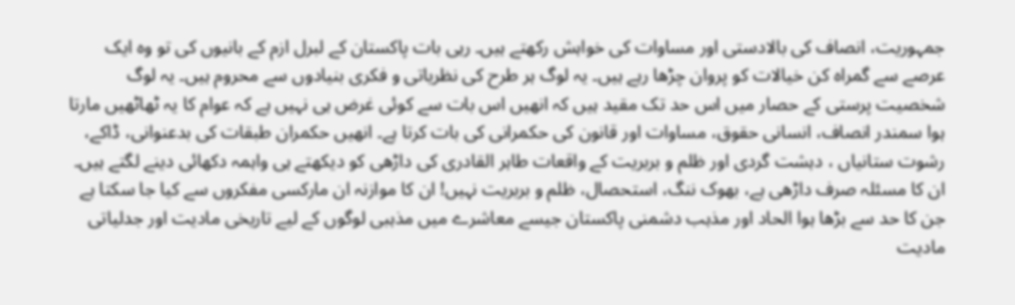جمہوریت، انصاف کی بالادستی اور مساوات کی خواہش رکھتے ہیں۔ رہی بات پاکستان کے لبرل ازم کے بانیوں کی تو وہ ایک عرصے سے گمراہ کن خیالات کو پروان چڑھا رہے ہیں۔ یہ لوگ ہر طرح کی نظریاتی و فکری بنیادوں سے محروم ہیں۔ یہ لوگ شخصیت پرستی کے حصار میں اس حد تک مقید ہیں کہ انھیں اس بات سے کوئی غرض ہی نہیں ہے کہ عوام کا یہ ٹھاٹھیں مارتا ہوا سمندر انصاف، انسانی حقوق، مساوات اور قانون کی حکمرانی کی بات کرتا ہے۔ انھیں حکمران طبقات کی بدعنوانی، ڈاکے، رشوت ستانیاں ، دہشت گردی اور ظلم و بربریت کے واقعات طاہر القادری کی داڑھی کو دیکھتے ہی واہمہ دکھائی دینے لگتے ہیں۔
ان کا مسئلہ صرف داڑھی ہے، بھوک ننگ، استحصال، ظلم و بربریت نہیں! ان کا موازنہ ان مارکسی مفکروں سے کیا جا سکتا ہے جن کا حد سے بڑھا ہوا الحاد اور مذہب دشمنی پاکستان جیسے معاشرے میں مذہبی لوگوں کے لیے تاریخی مادیت اور جدلیاتی مادیت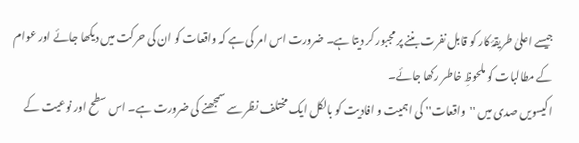جیسے اعلیٰ طریقۂ کار کو قابل نفرت بننے پر مجبور کر دیتا ہے۔ ضرورت اس امر کی ہے کہ واقعات کو ان کی حرکت میں دیکھا جائے اور عوام کے مطالبات کو ملحوظِ خاطر رکھا جائے۔
اکیسویں صدی میں ''واقعات'' کی اہمیت و افادیت کو بالکل ایک مختلف نظر سے سمجھنے کی ضرورت ہے۔ اس سطح اور نوعیت کے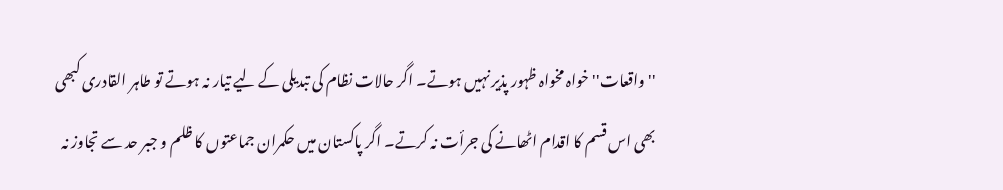''واقعات'' خواہ مخواہ ظہور پذیر نہیں ہوتے۔ اگر حالات نظام کی تبدیلی کے لیے تیار نہ ہوتے تو طاہر القادری کبھی بھی اس قسم کا اقدام اٹھانے کی جرأت نہ کرتے۔ اگر پاکستان میں حکمران جماعتوں کا ظلم و جبر حد سے تجاوز نہ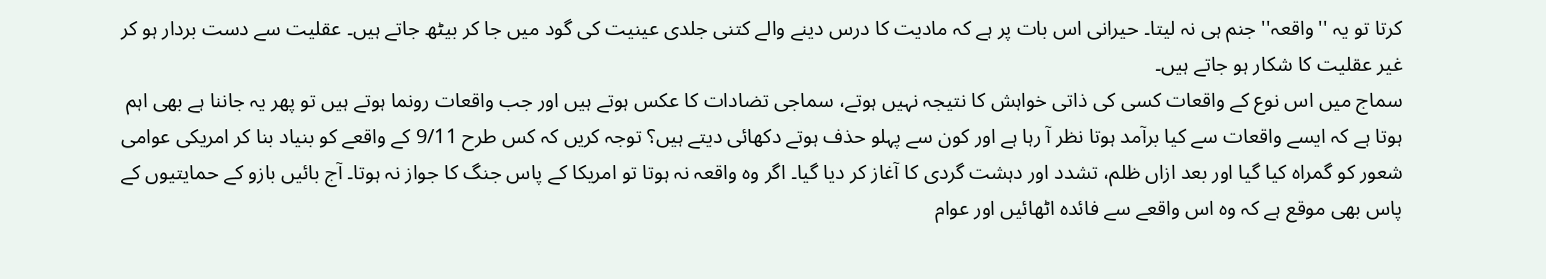کرتا تو یہ ''واقعہ'' جنم ہی نہ لیتا۔ حیرانی اس بات پر ہے کہ مادیت کا درس دینے والے کتنی جلدی عینیت کی گود میں جا کر بیٹھ جاتے ہیں۔ عقلیت سے دست بردار ہو کر غیر عقلیت کا شکار ہو جاتے ہیں۔
سماج میں اس نوع کے واقعات کسی کی ذاتی خواہش کا نتیجہ نہیں ہوتے، سماجی تضادات کا عکس ہوتے ہیں اور جب واقعات رونما ہوتے ہیں تو پھر یہ جاننا ہے بھی اہم ہوتا ہے کہ ایسے واقعات سے کیا برآمد ہوتا نظر آ رہا ہے اور کون سے پہلو حذف ہوتے دکھائی دیتے ہیں؟ توجہ کریں کہ کس طرح 9/11 کے واقعے کو بنیاد بنا کر امریکی عوامی شعور کو گمراہ کیا گیا اور بعد ازاں ظلم، تشدد اور دہشت گردی کا آغاز کر دیا گیا۔ اگر وہ واقعہ نہ ہوتا تو امریکا کے پاس جنگ کا جواز نہ ہوتا۔ آج بائیں بازو کے حمایتیوں کے پاس بھی موقع ہے کہ وہ اس واقعے سے فائدہ اٹھائیں اور عوام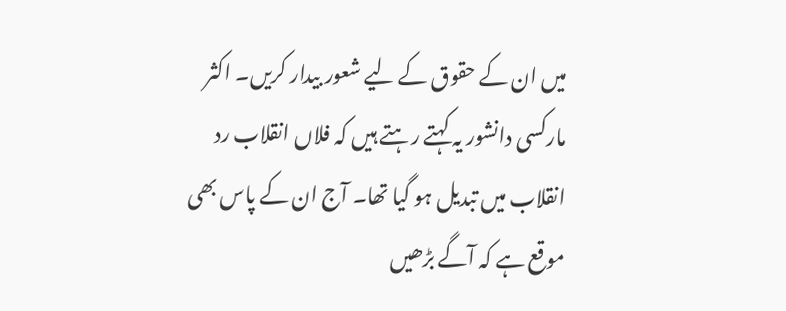میں ان کے حقوق کے لیے شعور بیدار کریں۔ اکثر مارکسی دانشور یہ کہتے رہتے ہیں کہ فلاں انقلاب رد انقلاب میں تبدیل ہو گیا تھا۔ آج ان کے پاس بھی موقع ہے کہ آگے بڑھیں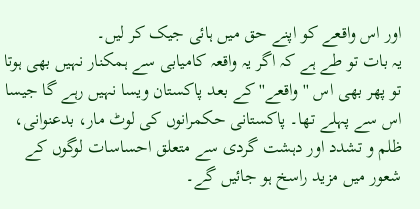اور اس واقعے کو اپنے حق میں ہائی جیک کر لیں۔
یہ بات تو طے ہے کہ اگر یہ واقعہ کامیابی سے ہمکنار نہیں بھی ہوتا تو پھر بھی اس ''واقعے'' کے بعد پاکستان ویسا نہیں رہے گا جیسا اس سے پہلے تھا۔ پاکستانی حکمرانوں کی لوٹ مار، بدعنوانی، ظلم و تشدد اور دہشت گردی سے متعلق احساسات لوگوں کے شعور میں مزید راسخ ہو جائیں گے۔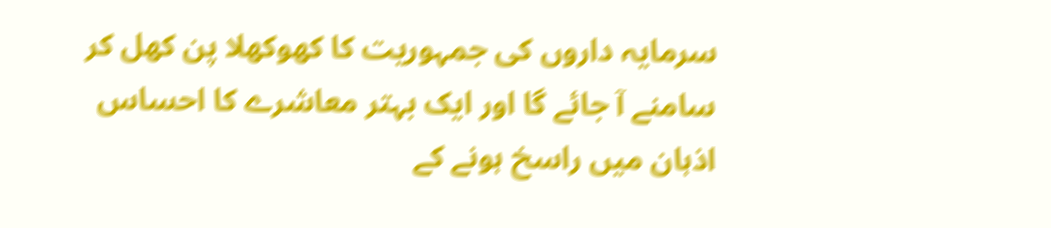سرمایہ داروں کی جمہوریت کا کھوکھلا پن کھل کر سامنے آ جائے گا اور ایک بہتر معاشرے کا احساس اذہان میں راسخ ہونے کے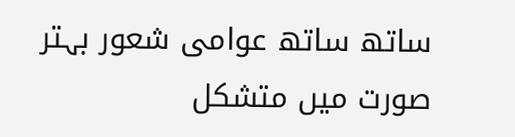ساتھ ساتھ عوامی شعور بہتر صورت میں متشکل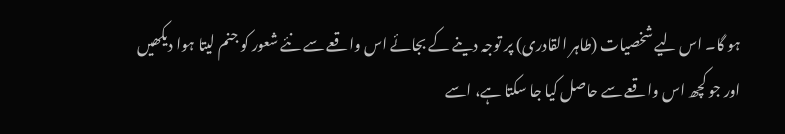ہو گا۔ اس لیے شخصیات (طاہر القادری) پر توجہ دینے کے بجائے اس واقعے سے نئے شعور کو جنم لیتا ہوا دیکھیں اور جو کچھ اس واقعے سے حاصل کیا جا سکتا ہے، اسے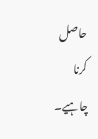حاصل کرنا چاہیے۔